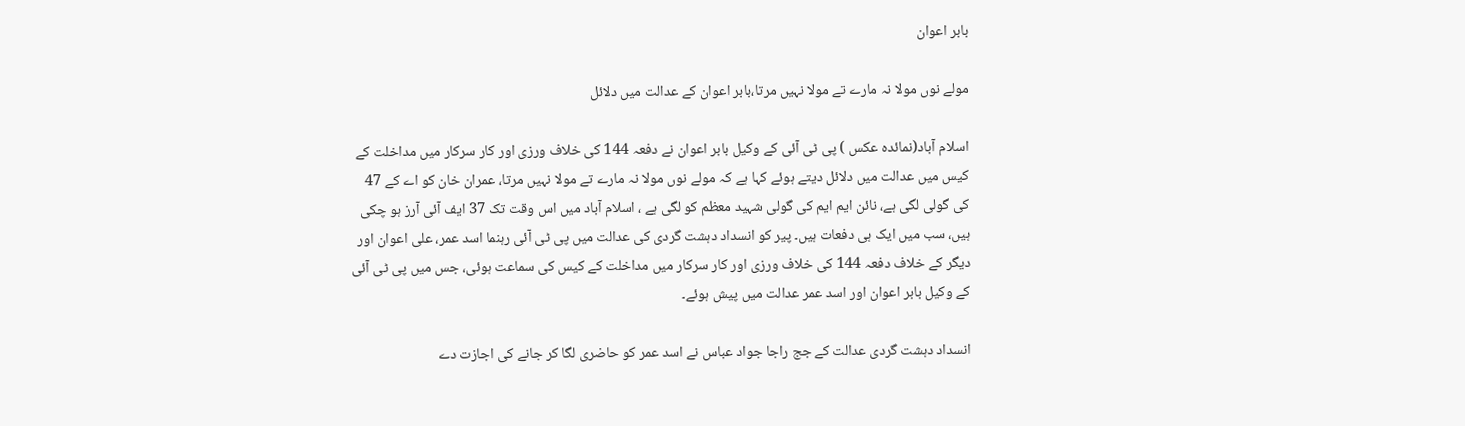بابر اعوان

مولے نوں مولا نہ مارے تے مولا نہیں مرتا،بابر اعوان کے عدالت میں دلائل

اسلام آباد(نمائدہ عکس ) پی ٹی آئی کے وکیل بابر اعوان نے دفعہ 144 کی خلاف ورزی اور کار سرکار میں مداخلت کے کیس میں عدالت میں دلائل دیتے ہوئے کہا ہے کہ مولے نوں مولا نہ مارے تے مولا نہیں مرتا، عمران خان کو اے کے 47 کی گولی لگی ہے، نائن ایم ایم کی گولی شہید معظم کو لگی ہے ، اسلام آباد میں اس وقت تک 37 ایف آئی آرز ہو چکی ہیں، سب میں ایک ہی دفعات ہیں۔ پیر کو انسداد دہشت گردی کی عدالت میں پی ٹی آئی رہنما اسد عمر، علی اعوان اور دیگر کے خلاف دفعہ 144 کی خلاف ورزی اور کار سرکار میں مداخلت کے کیس کی سماعت ہوئی، جس میں پی ٹی آئی کے وکیل بابر اعوان اور اسد عمر عدالت میں پیش ہوئے۔

انسداد دہشت گردی عدالت کے جج راجا جواد عباس نے اسد عمر کو حاضری لگا کر جانے کی اجازت دے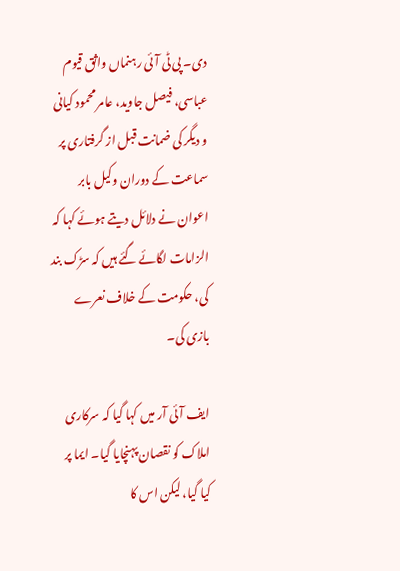دی۔ پی ٹی آئی رہنماں واثق قیوم عباسی، فیصل جاوید، عامر محمود کیانی و دیگر کی ضمانت قبل از گرفتاری پر سماعت کے دوران وکیل بابر اعوان نے دلائل دیتے ہوئے کہا کہ الزامات لگائے گئے ہیں کہ سڑک بند کی، حکومت کے خلاف نعرے بازی کی۔

ایف آئی آر میں کہا گیا کہ سرکاری املاک کو نقصان پہنچایا گیا۔ ایما پر کیا گیا، لیکن اس کا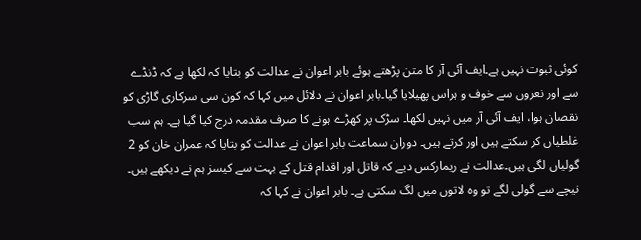کوئی ثبوت نہیں ہے۔ایف آئی آر کا متن پڑھتے ہوئے بابر اعوان نے عدالت کو بتایا کہ لکھا ہے کہ ڈنڈے سے اور نعروں سے خوف و ہراس پھیلایا گیا۔بابر اعوان نے دلائل میں کہا کہ کون سی سرکاری گاڑی کو نقصان ہوا، ایف آئی آر میں نہیں لکھا۔ سڑک پر کھڑے ہونے کا صرف مقدمہ درج کیا گیا ہے۔ ہم سب غلطیاں کر سکتے ہیں اور کرتے ہیں۔ دوران سماعت بابر اعوان نے عدالت کو بتایا کہ عمران خان کو 2 گولیاں لگی ہیں۔عدالت نے ریمارکس دیے کہ قاتل اور اقدام قتل کے بہت سے کیسز ہم نے دیکھے ہیں۔ نیچے سے گولی لگے تو وہ لاتوں میں لگ سکتی ہے۔ بابر اعوان نے کہا کہ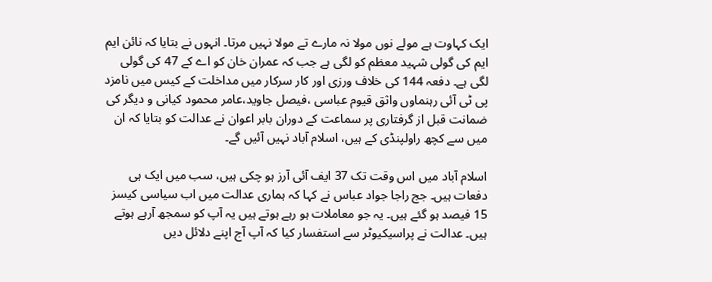ایک کہاوت ہے مولے نوں مولا نہ مارے تے مولا نہیں مرتا۔ انہوں نے بتایا کہ نائن ایم ایم کی گولی شہید معظم کو لگی ہے جب کہ عمران خان کو اے کے 47 کی گولی لگی ہے۔ دفعہ 144 کی خلاف ورزی اور کار سرکار میں مداخلت کے کیس میں نامزد پی ٹی آئی رہنماوں واثق قیوم عباسی ،فیصل جاوید،عامر محمود کیانی و دیگر کی ضمانت قبل از گرفتاری پر سماعت کے دوران بابر اعوان نے عدالت کو بتایا کہ ان میں سے کچھ راولپنڈی کے ہیں، اسلام آباد نہیں آئیں گے۔

اسلام آباد میں اس وقت تک 37 ایف آئی آرز ہو چکی ہیں، سب میں ایک ہی دفعات ہیں۔ جج راجا جواد عباس نے کہا کہ ہماری عدالت میں اب سیاسی کیسز 15 فیصد ہو گئے ہیں۔ یہ جو معاملات ہو رہے ہوتے ہیں یہ آپ کو سمجھ آرہے ہوتے ہیں۔ عدالت نے پراسیکیوٹر سے استفسار کیا کہ آپ آج اپنے دلائل دیں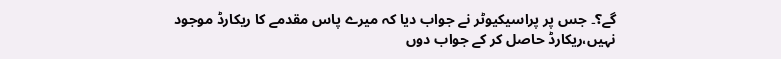گے؟۔ جس پر پراسیکیوٹر نے جواب دیا کہ میرے پاس مقدمے کا ریکارڈ موجود نہیں،ریکارڈ حاصل کر کے جواب دوں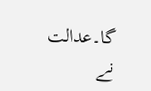گا۔عدالت نے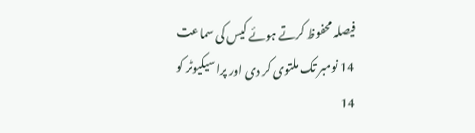فیصلہ محفوظ کرتے ہوئے کیس کی سماعت 14 نومبر تک ملتوی کر دی اور پراسیکیوٹر کو 14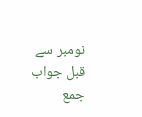نومبر سے قبل جواب جمع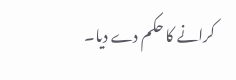کرانے کا حکم دے دیا۔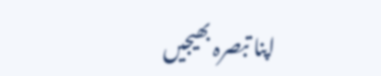اپنا تبصرہ بھیجیں